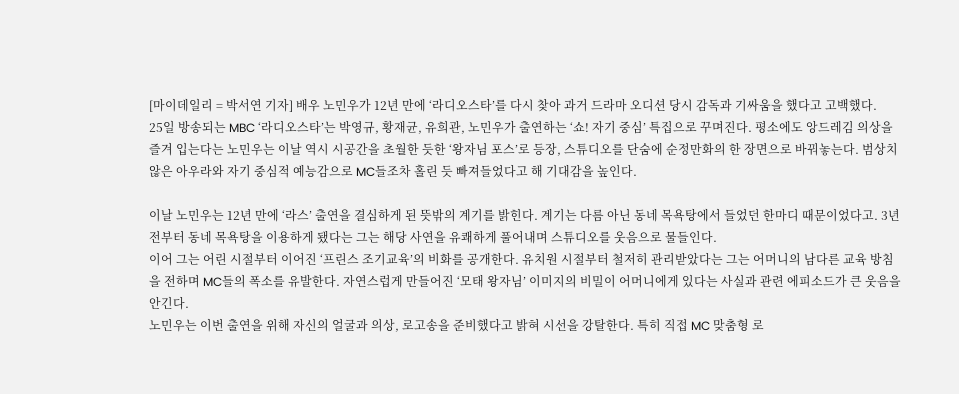[마이데일리 = 박서연 기자] 배우 노민우가 12년 만에 ‘라디오스타’를 다시 찾아 과거 드라마 오디션 당시 감독과 기싸움을 했다고 고백했다.
25일 방송되는 MBC ‘라디오스타’는 박영규, 황재균, 유희관, 노민우가 출연하는 ‘쇼! 자기 중심’ 특집으로 꾸며진다. 평소에도 앙드레김 의상을 즐겨 입는다는 노민우는 이날 역시 시공간을 초월한 듯한 ‘왕자님 포스’로 등장, 스튜디오를 단숨에 순정만화의 한 장면으로 바꿔놓는다. 범상치 않은 아우라와 자기 중심적 예능감으로 MC들조차 홀린 듯 빠져들었다고 해 기대감을 높인다.

이날 노민우는 12년 만에 ‘라스’ 출연을 결심하게 된 뜻밖의 계기를 밝힌다. 계기는 다름 아닌 동네 목욕탕에서 들었던 한마디 때문이었다고. 3년 전부터 동네 목욕탕을 이용하게 됐다는 그는 해당 사연을 유쾌하게 풀어내며 스튜디오를 웃음으로 물들인다.
이어 그는 어린 시절부터 이어진 ‘프린스 조기교육’의 비화를 공개한다. 유치원 시절부터 철저히 관리받았다는 그는 어머니의 남다른 교육 방침을 전하며 MC들의 폭소를 유발한다. 자연스럽게 만들어진 ‘모태 왕자님’ 이미지의 비밀이 어머니에게 있다는 사실과 관련 에피소드가 큰 웃음을 안긴다.
노민우는 이번 출연을 위해 자신의 얼굴과 의상, 로고송을 준비했다고 밝혀 시선을 강탈한다. 특히 직접 MC 맞춤형 로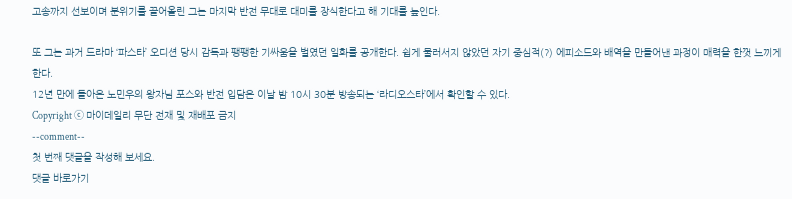고송까지 선보이며 분위기를 끌어올린 그는 마지막 반전 무대로 대미를 장식한다고 해 기대를 높인다.

또 그는 과거 드라마 ‘파스타’ 오디션 당시 감독과 팽팽한 기싸움을 벌였던 일화를 공개한다. 쉽게 물러서지 않았던 자기 중심적(?) 에피소드와 배역을 만들어낸 과정이 매력을 한껏 느끼게 한다.
12년 만에 돌아온 노민우의 왕자님 포스와 반전 입담은 이날 밤 10시 30분 방송되는 ‘라디오스타’에서 확인할 수 있다.
Copyright ⓒ 마이데일리 무단 전재 및 재배포 금지
--comment--
첫 번째 댓글을 작성해 보세요.
댓글 바로가기